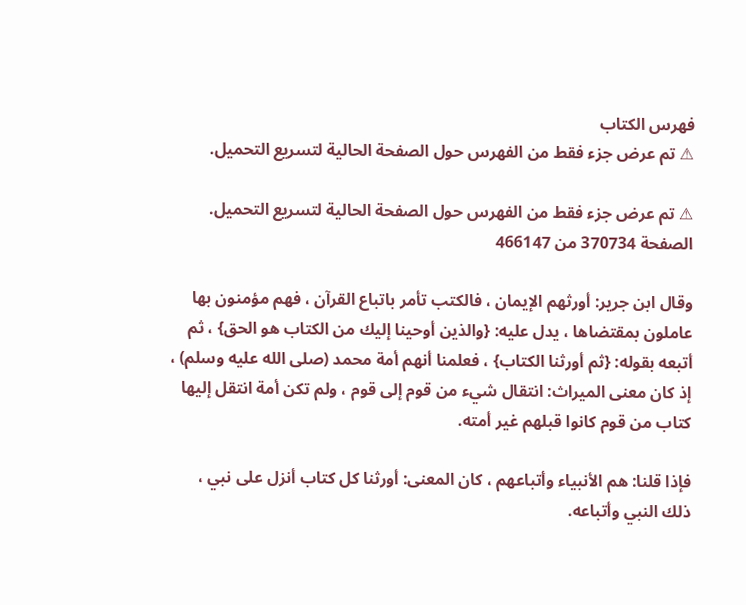فهرس الكتاب
⚠ تم عرض جزء فقط من الفهرس حول الصفحة الحالية لتسريع التحميل.

⚠ تم عرض جزء فقط من الفهرس حول الصفحة الحالية لتسريع التحميل.
الصفحة 370734 من 466147

وقال ابن جرير: أورثهم الإيمان ، فالكتب تأمر باتباع القرآن ، فهم مؤمنون بها عاملون بمقتضاها ، يدل عليه: {والذين أوحينا إليك من الكتاب هو الحق} ، ثم أتبعه بقوله: {ثم أورثنا الكتاب} ، فعلمنا أنهم أمة محمد (صلى الله عليه وسلم) ، إذ كان معنى الميراث: انتقال شيء من قوم إلى قوم ، ولم تكن أمة انتقل إليها كتاب من قوم كانوا قبلهم غير أمته.

فإذا قلنا: هم الأنبياء وأتباعهم ، كان المعنى: أورثنا كل كتاب أنزل على نبي ، ذلك النبي وأتباعه.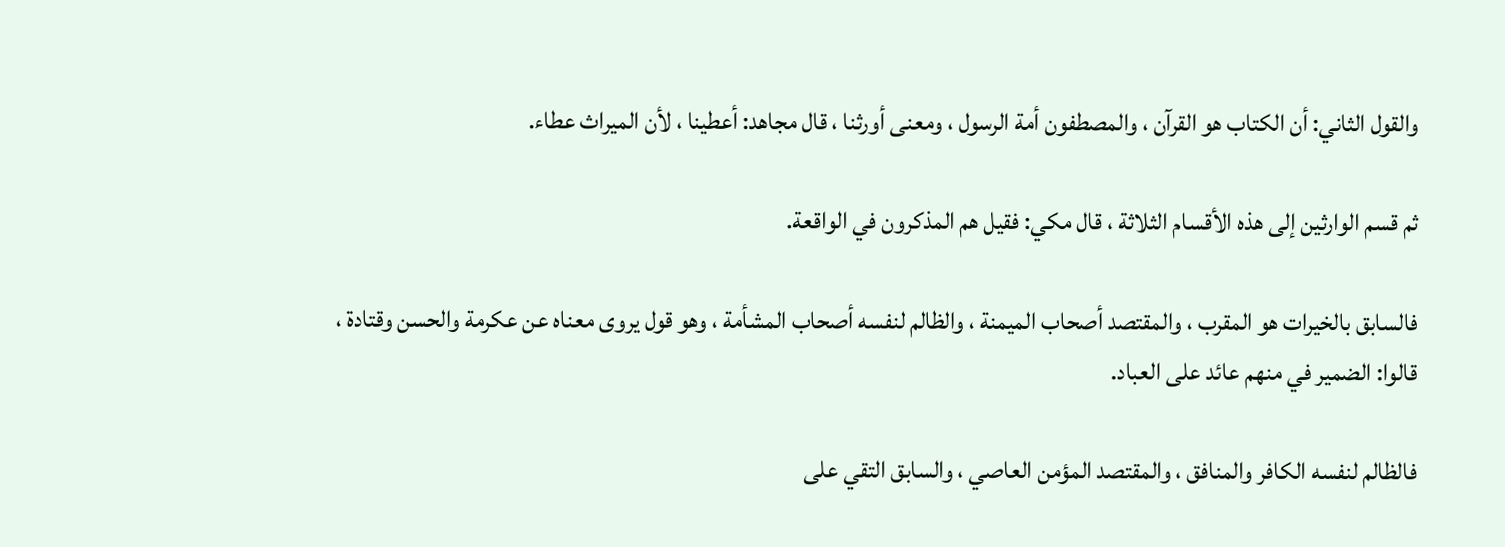والقول الثاني: أن الكتاب هو القرآن ، والمصطفون أمة الرسول ، ومعنى أورثنا ، قال مجاهد: أعطينا ، لأن الميراث عطاء.

ثم قسم الوارثين إلى هذه الأقسام الثلاثة ، قال مكي: فقيل هم المذكرون في الواقعة.

فالسابق بالخيرات هو المقرب ، والمقتصد أصحاب الميمنة ، والظالم لنفسه أصحاب المشأمة ، وهو قول يروى معناه عن عكرمة والحسن وقتادة ، قالوا: الضمير في منهم عائد على العباد.

فالظالم لنفسه الكافر والمنافق ، والمقتصد المؤمن العاصي ، والسابق التقي على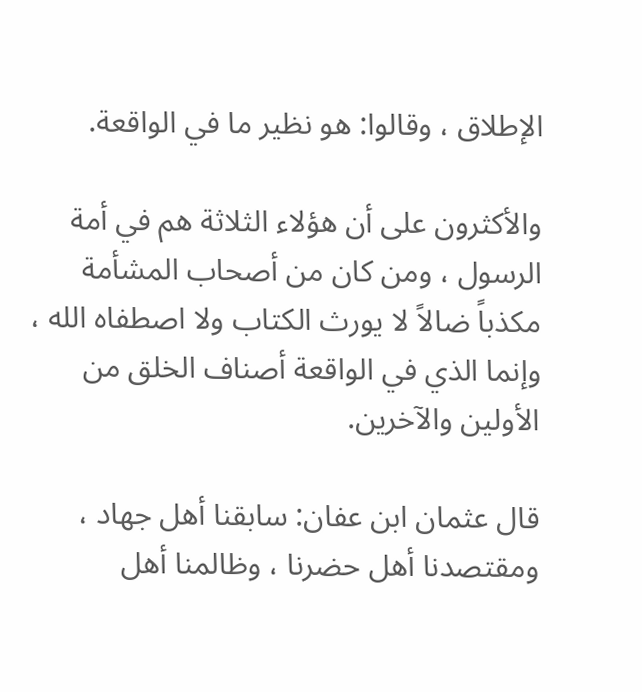الإطلاق ، وقالوا: هو نظير ما في الواقعة.

والأكثرون على أن هؤلاء الثلاثة هم في أمة الرسول ، ومن كان من أصحاب المشأمة مكذباً ضالاً لا يورث الكتاب ولا اصطفاه الله ، وإنما الذي في الواقعة أصناف الخلق من الأولين والآخرين.

قال عثمان ابن عفان: سابقنا أهل جهاد ، ومقتصدنا أهل حضرنا ، وظالمنا أهل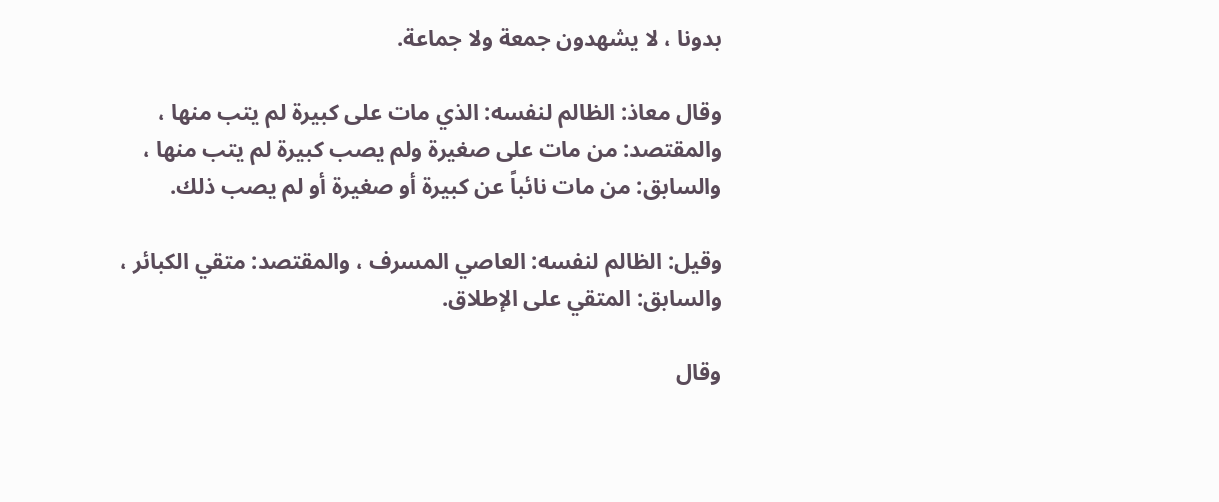بدونا ، لا يشهدون جمعة ولا جماعة.

وقال معاذ: الظالم لنفسه: الذي مات على كبيرة لم يتب منها ، والمقتصد: من مات على صغيرة ولم يصب كبيرة لم يتب منها ، والسابق: من مات نائباً عن كبيرة أو صغيرة أو لم يصب ذلك.

وقيل: الظالم لنفسه: العاصي المسرف ، والمقتصد: متقي الكبائر ، والسابق: المتقي على الإطلاق.

وقال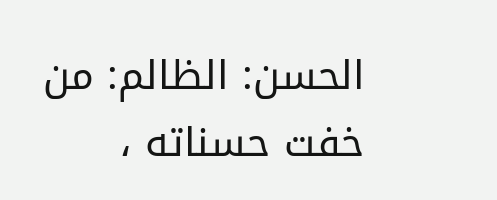الحسن: الظالم: من خفت حسناته ،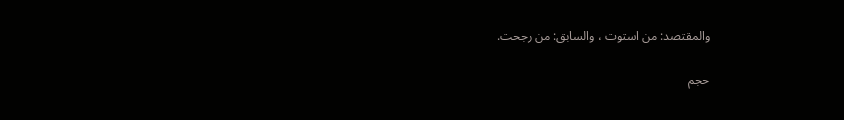والمقتصد: من استوت ، والسابق: من رجحت.

حجم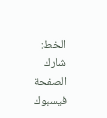الخط:
شارك الصفحة
فيسبوك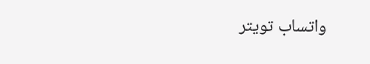واتساب تويتر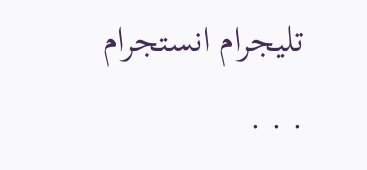تليجرام انستجرام
. . .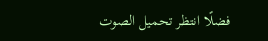فضلًا انتظر تحميل الصوت